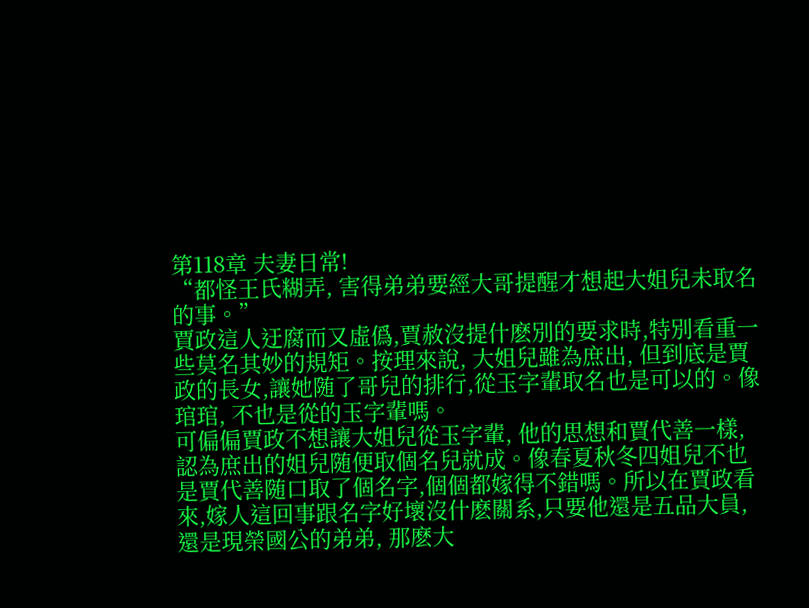第118章 夫妻日常!
“都怪王氏糊弄, 害得弟弟要經大哥提醒才想起大姐兒未取名的事。”
賈政這人迂腐而又虛僞,賈赦沒提什麽別的要求時,特別看重一些莫名其妙的規矩。按理來說, 大姐兒雖為庶出, 但到底是賈政的長女,讓她随了哥兒的排行,從玉字輩取名也是可以的。像琯琯, 不也是從的玉字輩嗎。
可偏偏賈政不想讓大姐兒從玉字輩, 他的思想和賈代善一樣, 認為庶出的姐兒随便取個名兒就成。像春夏秋冬四姐兒不也是賈代善随口取了個名字,個個都嫁得不錯嗎。所以在賈政看來,嫁人這回事跟名字好壞沒什麽關系,只要他還是五品大員, 還是現榮國公的弟弟, 那麽大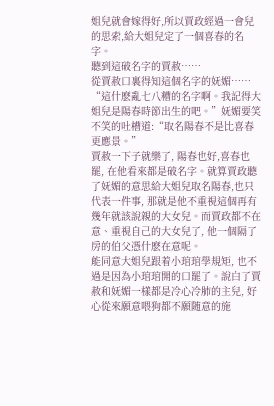姐兒就會嫁得好,所以賈政經過一會兒的思索,給大姐兒定了一個喜春的名字。
聽到這破名字的賈赦……
從賈赦口裏得知這個名字的妩媚……
“這什麽亂七八糟的名字啊。我記得大姐兒是陽春時節出生的吧。”妩媚要笑不笑的吐槽道:“取名陽春不是比喜春更應景。”
賈赦一下子就樂了, 陽春也好,喜春也罷, 在他看來都是破名字。就算賈政聽了妩媚的意思給大姐兒取名陽春,也只代表一件事, 那就是他不重視這個再有幾年就該說親的大女兒。而賈政都不在意、重視自己的大女兒了, 他一個隔了房的伯父憑什麽在意呢。
能同意大姐兒跟着小琯琯學規矩, 也不過是因為小琯琯開的口罷了。說白了賈赦和妩媚一樣都是冷心冷肺的主兒, 好心從來願意喂狗都不願随意的施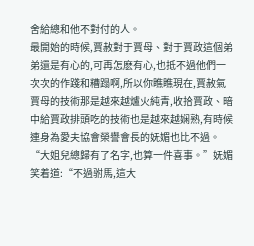舍給總和他不對付的人。
最開始的時候,賈赦對于賈母、對于賈政這個弟弟還是有心的,可再怎麽有心,也抵不過他們一次次的作踐和糟蹋啊,所以你瞧瞧現在,賈赦氣賈母的技術那是越來越爐火純青,收拾賈政、暗中給賈政排頭吃的技術也是越來越娴熟,有時候連身為愛夫協會榮譽會長的妩媚也比不過。
“大姐兒總歸有了名字,也算一件喜事。”妩媚笑着道:“不過驸馬,這大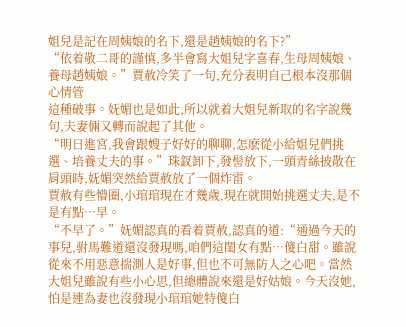姐兒是記在周姨娘的名下,還是趙姨娘的名下?”
“依着敬二哥的謹慎,多半會寫大姐兒字喜春,生母周姨娘、養母趙姨娘。”賈赦冷笑了一句,充分表明自己根本沒那個心情管
這種破事。妩媚也是如此,所以就着大姐兒新取的名字說幾句,夫妻倆又轉而說起了其他。
“明日進宮,我會跟嫂子好好的聊聊,怎麽從小給姐兒們挑選、培養丈夫的事。”珠釵卸下,發髻放下,一頭青絲披散在肩頭時,妩媚突然給賈赦放了一個炸雷。
賈赦有些懵圈,小琯琯現在才幾歲,現在就開始挑選丈夫,是不是有點…早。
“不早了。”妩媚認真的看着賈赦,認真的道:“通過今天的事兒,驸馬難道還沒發現嗎,咱們這閨女有點…傻白甜。雖說從來不用惡意揣測人是好事,但也不可無防人之心吧。當然大姐兒雖說有些小心思,但總體說來還是好姑娘。今天沒她,怕是連為妻也沒發現小琯琯她特傻白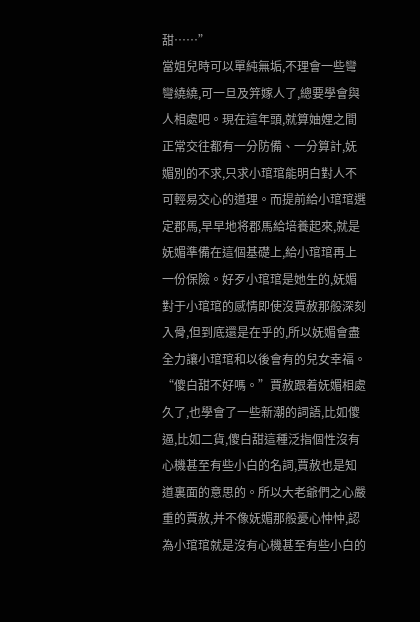甜……”
當姐兒時可以單純無垢,不理會一些彎彎繞繞,可一旦及笄嫁人了,總要學會與人相處吧。現在這年頭,就算妯娌之間正常交往都有一分防備、一分算計,妩媚別的不求,只求小琯琯能明白對人不可輕易交心的道理。而提前給小琯琯選定郡馬,早早地将郡馬給培養起來,就是妩媚準備在這個基礎上,給小琯琯再上一份保險。好歹小琯琯是她生的,妩媚對于小琯琯的感情即使沒賈赦那般深刻入骨,但到底還是在乎的,所以妩媚會盡全力讓小琯琯和以後會有的兒女幸福。
“傻白甜不好嗎。”賈赦跟着妩媚相處久了,也學會了一些新潮的詞語,比如傻逼,比如二貨,傻白甜這種泛指個性沒有心機甚至有些小白的名詞,賈赦也是知道裏面的意思的。所以大老爺們之心嚴重的賈赦,并不像妩媚那般憂心忡忡,認為小琯琯就是沒有心機甚至有些小白的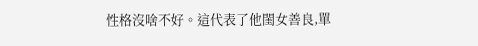性格沒啥不好。這代表了他閨女善良,單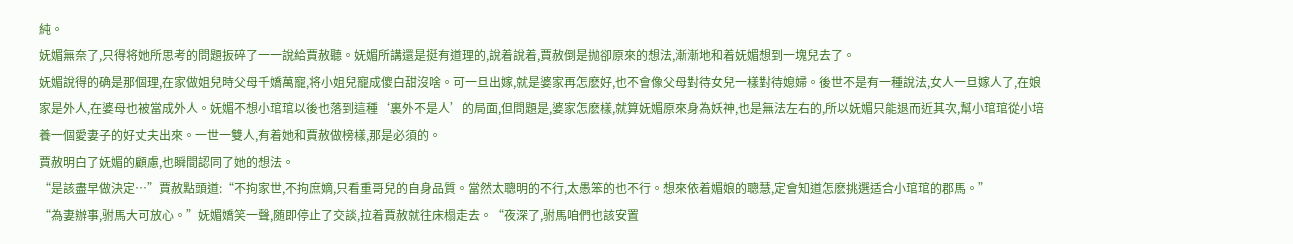純。
妩媚無奈了,只得将她所思考的問題扳碎了一一說給賈赦聽。妩媚所講還是挺有道理的,說着說着,賈赦倒是抛卻原來的想法,漸漸地和着妩媚想到一塊兒去了。
妩媚說得的确是那個理,在家做姐兒時父母千嬌萬寵,将小姐兒寵成傻白甜沒啥。可一旦出嫁,就是婆家再怎麽好,也不會像父母對待女兒一樣對待媳婦。後世不是有一種說法,女人一旦嫁人了,在娘家是外人,在婆母也被當成外人。妩媚不想小琯琯以後也落到這種‘裏外不是人’的局面,但問題是,婆家怎麽樣,就算妩媚原來身為妖神,也是無法左右的,所以妩媚只能退而近其次,幫小琯琯從小培養一個愛妻子的好丈夫出來。一世一雙人,有着她和賈赦做榜樣,那是必須的。
賈赦明白了妩媚的顧慮,也瞬間認同了她的想法。
“是該盡早做決定…”賈赦點頭道:“不拘家世,不拘庶嫡,只看重哥兒的自身品質。當然太聰明的不行,太愚笨的也不行。想來依着媚娘的聰慧,定會知道怎麽挑選适合小琯琯的郡馬。”
“為妻辦事,驸馬大可放心。”妩媚嬌笑一聲,随即停止了交談,拉着賈赦就往床榻走去。“夜深了,驸馬咱們也該安置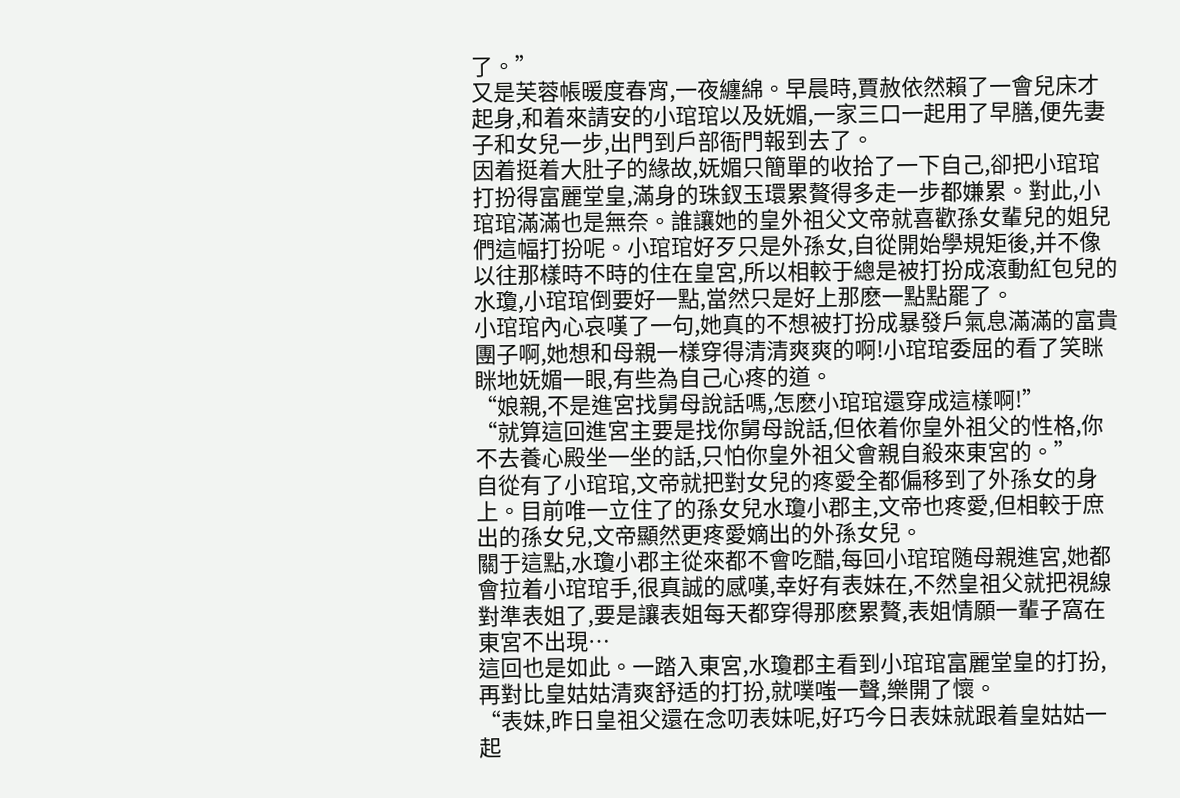了。”
又是芙蓉帳暖度春宵,一夜纏綿。早晨時,賈赦依然賴了一會兒床才起身,和着來請安的小琯琯以及妩媚,一家三口一起用了早膳,便先妻子和女兒一步,出門到戶部衙門報到去了。
因着挺着大肚子的緣故,妩媚只簡單的收拾了一下自己,卻把小琯琯打扮得富麗堂皇,滿身的珠釵玉環累贅得多走一步都嫌累。對此,小琯琯滿滿也是無奈。誰讓她的皇外祖父文帝就喜歡孫女輩兒的姐兒們這幅打扮呢。小琯琯好歹只是外孫女,自從開始學規矩後,并不像以往那樣時不時的住在皇宮,所以相較于總是被打扮成滾動紅包兒的水瓊,小琯琯倒要好一點,當然只是好上那麽一點點罷了。
小琯琯內心哀嘆了一句,她真的不想被打扮成暴發戶氣息滿滿的富貴團子啊,她想和母親一樣穿得清清爽爽的啊!小琯琯委屈的看了笑眯眯地妩媚一眼,有些為自己心疼的道。
“娘親,不是進宮找舅母說話嗎,怎麽小琯琯還穿成這樣啊!”
“就算這回進宮主要是找你舅母說話,但依着你皇外祖父的性格,你不去養心殿坐一坐的話,只怕你皇外祖父會親自殺來東宮的。”
自從有了小琯琯,文帝就把對女兒的疼愛全都偏移到了外孫女的身上。目前唯一立住了的孫女兒水瓊小郡主,文帝也疼愛,但相較于庶出的孫女兒,文帝顯然更疼愛嫡出的外孫女兒。
關于這點,水瓊小郡主從來都不會吃醋,每回小琯琯随母親進宮,她都會拉着小琯琯手,很真誠的感嘆,幸好有表妹在,不然皇祖父就把視線對準表姐了,要是讓表姐每天都穿得那麽累贅,表姐情願一輩子窩在東宮不出現…
這回也是如此。一踏入東宮,水瓊郡主看到小琯琯富麗堂皇的打扮,再對比皇姑姑清爽舒适的打扮,就噗嗤一聲,樂開了懷。
“表妹,昨日皇祖父還在念叨表妹呢,好巧今日表妹就跟着皇姑姑一起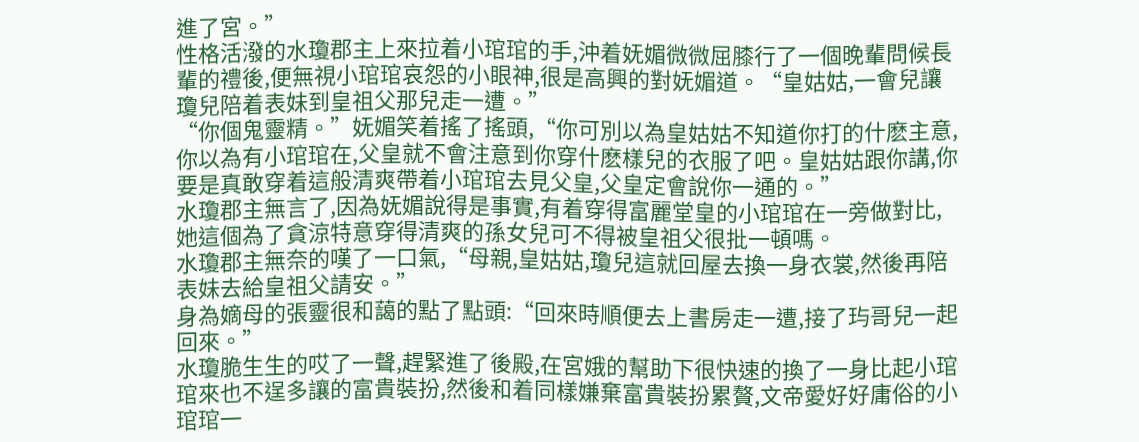進了宮。”
性格活潑的水瓊郡主上來拉着小琯琯的手,沖着妩媚微微屈膝行了一個晚輩問候長輩的禮後,便無視小琯琯哀怨的小眼神,很是高興的對妩媚道。“皇姑姑,一會兒讓瓊兒陪着表妹到皇祖父那兒走一遭。”
“你個鬼靈精。”妩媚笑着搖了搖頭,“你可別以為皇姑姑不知道你打的什麽主意,你以為有小琯琯在,父皇就不會注意到你穿什麽樣兒的衣服了吧。皇姑姑跟你講,你要是真敢穿着這般清爽帶着小琯琯去見父皇,父皇定會說你一通的。”
水瓊郡主無言了,因為妩媚說得是事實,有着穿得富麗堂皇的小琯琯在一旁做對比,她這個為了貪涼特意穿得清爽的孫女兒可不得被皇祖父很批一頓嗎。
水瓊郡主無奈的嘆了一口氣,“母親,皇姑姑,瓊兒這就回屋去換一身衣裳,然後再陪表妹去給皇祖父請安。”
身為嫡母的張靈很和藹的點了點頭:“回來時順便去上書房走一遭,接了玙哥兒一起回來。”
水瓊脆生生的哎了一聲,趕緊進了後殿,在宮娥的幫助下很快速的換了一身比起小琯琯來也不逞多讓的富貴裝扮,然後和着同樣嫌棄富貴裝扮累贅,文帝愛好好庸俗的小琯琯一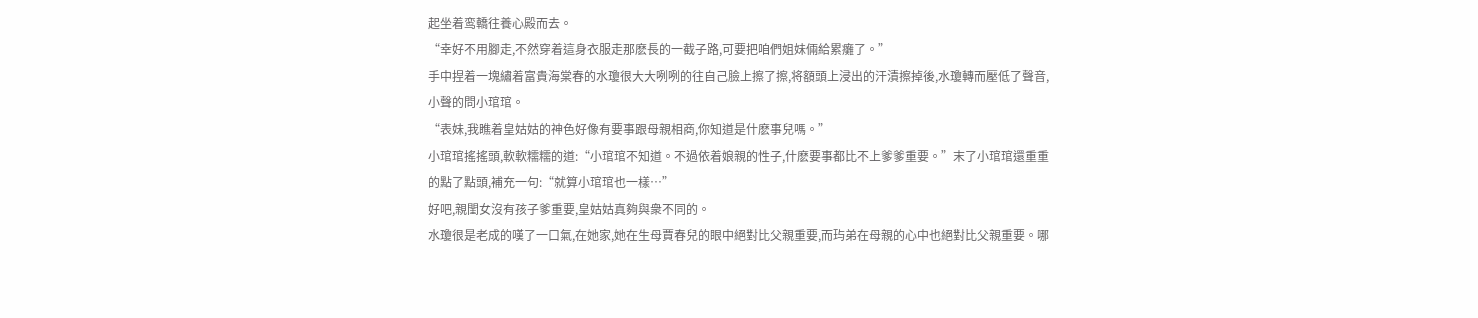起坐着鸾轎往養心殿而去。
“幸好不用腳走,不然穿着這身衣服走那麽長的一截子路,可要把咱們姐妹倆給累癱了。”
手中捏着一塊繡着富貴海棠春的水瓊很大大咧咧的往自己臉上擦了擦,将額頭上浸出的汗漬擦掉後,水瓊轉而壓低了聲音,小聲的問小琯琯。
“表妹,我瞧着皇姑姑的神色好像有要事跟母親相商,你知道是什麽事兒嗎。”
小琯琯搖搖頭,軟軟糯糯的道:“小琯琯不知道。不過依着娘親的性子,什麽要事都比不上爹爹重要。”末了小琯琯還重重的點了點頭,補充一句:“就算小琯琯也一樣…”
好吧,親閨女沒有孩子爹重要,皇姑姑真夠與衆不同的。
水瓊很是老成的嘆了一口氣,在她家,她在生母賈春兒的眼中絕對比父親重要,而玙弟在母親的心中也絕對比父親重要。哪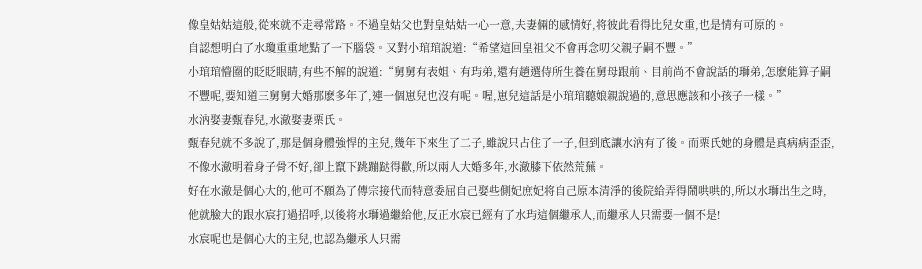像皇姑姑這般,從來就不走尋常路。不過皇姑父也對皇姑姑一心一意,夫妻倆的感情好,将彼此看得比兒女重,也是情有可原的。
自認想明白了水瓊重重地點了一下腦袋。又對小琯琯說道:“希望這回皇祖父不會再念叨父親子嗣不豐。”
小琯琯懵圈的眨眨眼睛,有些不解的說道:“舅舅有表姐、有玙弟,還有趙選侍所生養在舅母跟前、目前尚不會說話的瑡弟,怎麽能算子嗣不豐呢,要知道三舅舅大婚那麽多年了,連一個崽兒也沒有呢。喔,崽兒這話是小琯琯聽娘親說過的,意思應該和小孩子一樣。”
水汭娶妻甄春兒,水澈娶妻栗氏。
甄春兒就不多說了,那是個身體強悍的主兒,幾年下來生了二子,雖說只占住了一子,但到底讓水汭有了後。而栗氏她的身體是真病病歪歪,不像水澈明着身子骨不好,卻上竄下跳蹦跶得歡,所以兩人大婚多年,水澈膝下依然荒蕪。
好在水澈是個心大的,他可不願為了傳宗接代而特意委屈自己娶些側妃庶妃将自己原本清淨的後院給弄得鬧哄哄的,所以水瑡出生之時,他就臉大的跟水宸打過招呼,以後将水瑡過繼給他,反正水宸已經有了水玙這個繼承人,而繼承人只需要一個不是!
水宸呢也是個心大的主兒,也認為繼承人只需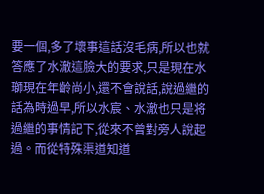要一個,多了壞事這話沒毛病,所以也就答應了水澈這臉大的要求,只是現在水瑡現在年齡尚小,還不會說話,說過繼的話為時過早,所以水宸、水澈也只是将過繼的事情記下,從來不曾對旁人說起過。而從特殊渠道知道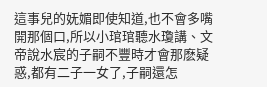這事兒的妩媚即使知道,也不會多嘴開那個口,所以小琯琯聽水瓊講、文帝說水宸的子嗣不豐時才會那麽疑惑,都有二子一女了,子嗣還怎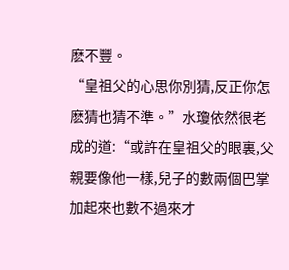麽不豐。
“皇祖父的心思你別猜,反正你怎麽猜也猜不準。”水瓊依然很老成的道:“或許在皇祖父的眼裏,父親要像他一樣,兒子的數兩個巴掌加起來也數不過來才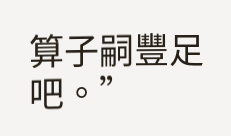算子嗣豐足吧。”